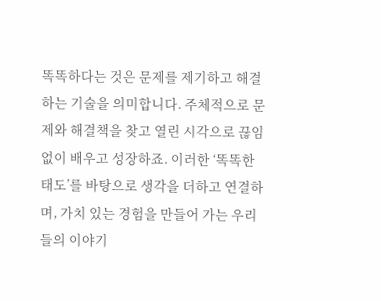똑똑하다는 것은 문제를 제기하고 해결하는 기술을 의미합니다. 주체적으로 문제와 해결책을 찾고 열린 시각으로 끊임없이 배우고 성장하죠. 이러한 ‘똑똑한 태도’를 바탕으로 생각을 더하고 연결하며, 가치 있는 경험을 만들어 가는 우리들의 이야기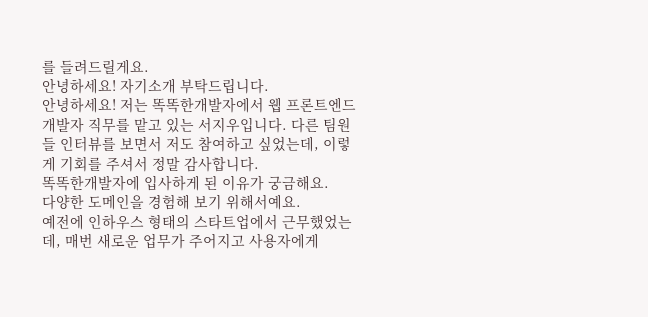를 들려드릴게요.
안녕하세요! 자기소개 부탁드립니다.
안녕하세요! 저는 똑똑한개발자에서 웹 프론트엔드 개발자 직무를 맡고 있는 서지우입니다. 다른 팀원들 인터뷰를 보면서 저도 참여하고 싶었는데, 이렇게 기회를 주셔서 정말 감사합니다.
똑똑한개발자에 입사하게 된 이유가 궁금해요.
다양한 도메인을 경험해 보기 위해서예요.
예전에 인하우스 형태의 스타트업에서 근무했었는데, 매번 새로운 업무가 주어지고 사용자에게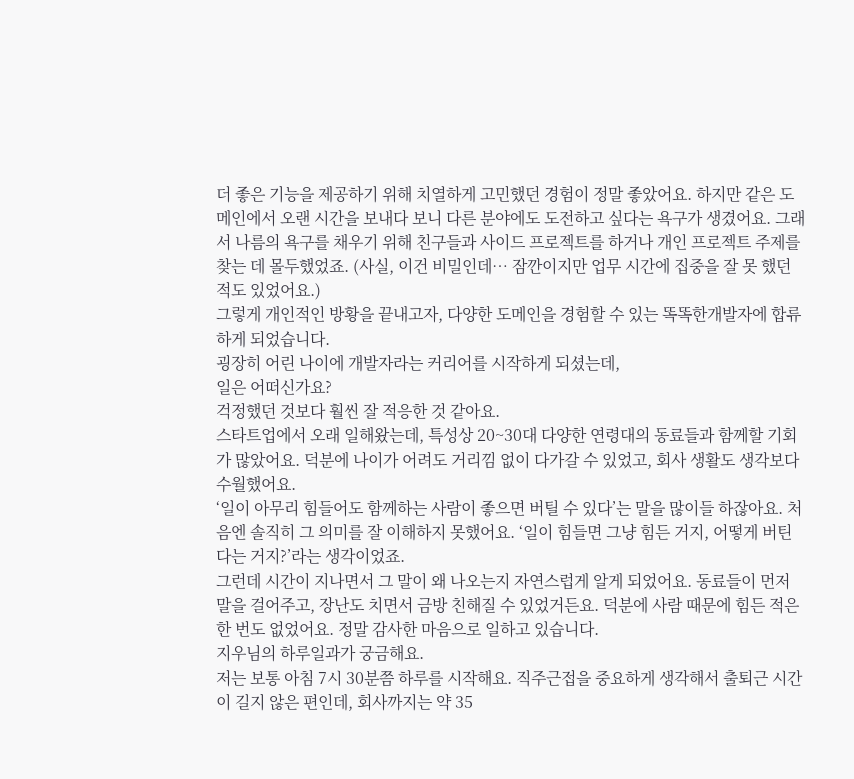더 좋은 기능을 제공하기 위해 치열하게 고민했던 경험이 정말 좋았어요. 하지만 같은 도메인에서 오랜 시간을 보내다 보니 다른 분야에도 도전하고 싶다는 욕구가 생겼어요. 그래서 나름의 욕구를 채우기 위해 친구들과 사이드 프로젝트를 하거나 개인 프로젝트 주제를 찾는 데 몰두했었죠. (사실, 이건 비밀인데… 잠깐이지만 업무 시간에 집중을 잘 못 했던 적도 있었어요.)
그렇게 개인적인 방황을 끝내고자, 다양한 도메인을 경험할 수 있는 똑똑한개발자에 합류하게 되었습니다.
굉장히 어린 나이에 개발자라는 커리어를 시작하게 되셨는데,
일은 어떠신가요?
걱정했던 것보다 훨씬 잘 적응한 것 같아요.
스타트업에서 오래 일해왔는데, 특성상 20~30대 다양한 연령대의 동료들과 함께할 기회가 많았어요. 덕분에 나이가 어려도 거리낌 없이 다가갈 수 있었고, 회사 생활도 생각보다 수월했어요.
‘일이 아무리 힘들어도 함께하는 사람이 좋으면 버틸 수 있다’는 말을 많이들 하잖아요. 처음엔 솔직히 그 의미를 잘 이해하지 못했어요. ‘일이 힘들면 그냥 힘든 거지, 어떻게 버틴다는 거지?’라는 생각이었죠.
그런데 시간이 지나면서 그 말이 왜 나오는지 자연스럽게 알게 되었어요. 동료들이 먼저 말을 걸어주고, 장난도 치면서 금방 친해질 수 있었거든요. 덕분에 사람 때문에 힘든 적은 한 번도 없었어요. 정말 감사한 마음으로 일하고 있습니다.
지우님의 하루일과가 궁금해요.
저는 보통 아침 7시 30분쯤 하루를 시작해요. 직주근접을 중요하게 생각해서 출퇴근 시간이 길지 않은 편인데, 회사까지는 약 35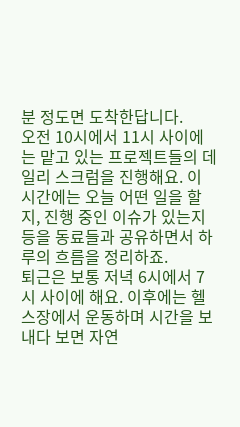분 정도면 도착한답니다.
오전 10시에서 11시 사이에는 맡고 있는 프로젝트들의 데일리 스크럼을 진행해요. 이 시간에는 오늘 어떤 일을 할지, 진행 중인 이슈가 있는지 등을 동료들과 공유하면서 하루의 흐름을 정리하죠.
퇴근은 보통 저녁 6시에서 7시 사이에 해요. 이후에는 헬스장에서 운동하며 시간을 보내다 보면 자연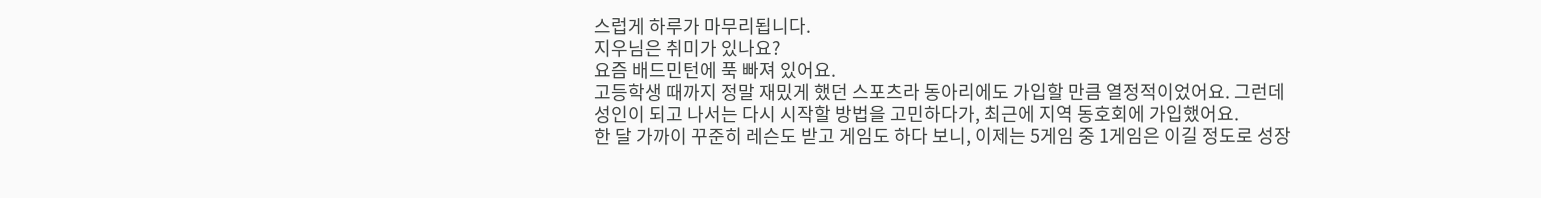스럽게 하루가 마무리됩니다.
지우님은 취미가 있나요?
요즘 배드민턴에 푹 빠져 있어요.
고등학생 때까지 정말 재밌게 했던 스포츠라 동아리에도 가입할 만큼 열정적이었어요. 그런데 성인이 되고 나서는 다시 시작할 방법을 고민하다가, 최근에 지역 동호회에 가입했어요.
한 달 가까이 꾸준히 레슨도 받고 게임도 하다 보니, 이제는 5게임 중 1게임은 이길 정도로 성장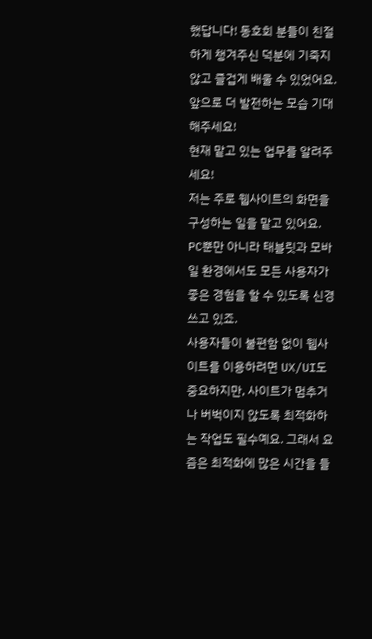했답니다! 동호회 분들이 친절하게 챙겨주신 덕분에 기죽지 않고 즐겁게 배울 수 있었어요. 앞으로 더 발전하는 모습 기대해주세요!
현재 맡고 있는 업무를 알려주세요!
저는 주로 웹사이트의 화면을 구성하는 일을 맡고 있어요. PC뿐만 아니라 태블릿과 모바일 환경에서도 모든 사용자가 좋은 경험을 할 수 있도록 신경 쓰고 있죠.
사용자들이 불편함 없이 웹사이트를 이용하려면 UX/UI도 중요하지만, 사이트가 멈추거나 버벅이지 않도록 최적화하는 작업도 필수예요. 그래서 요즘은 최적화에 많은 시간을 들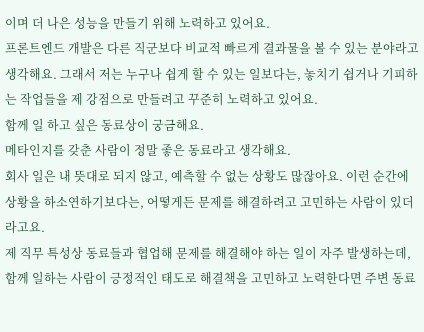이며 더 나은 성능을 만들기 위해 노력하고 있어요.
프론트엔드 개발은 다른 직군보다 비교적 빠르게 결과물을 볼 수 있는 분야라고 생각해요. 그래서 저는 누구나 쉽게 할 수 있는 일보다는, 놓치기 쉽거나 기피하는 작업들을 제 강점으로 만들려고 꾸준히 노력하고 있어요.
함께 일 하고 싶은 동료상이 궁금해요.
메타인지를 갖춘 사람이 정말 좋은 동료라고 생각해요.
회사 일은 내 뜻대로 되지 않고, 예측할 수 없는 상황도 많잖아요. 이런 순간에 상황을 하소연하기보다는, 어떻게든 문제를 해결하려고 고민하는 사람이 있더라고요.
제 직무 특성상 동료들과 협업해 문제를 해결해야 하는 일이 자주 발생하는데, 함께 일하는 사람이 긍정적인 태도로 해결책을 고민하고 노력한다면 주변 동료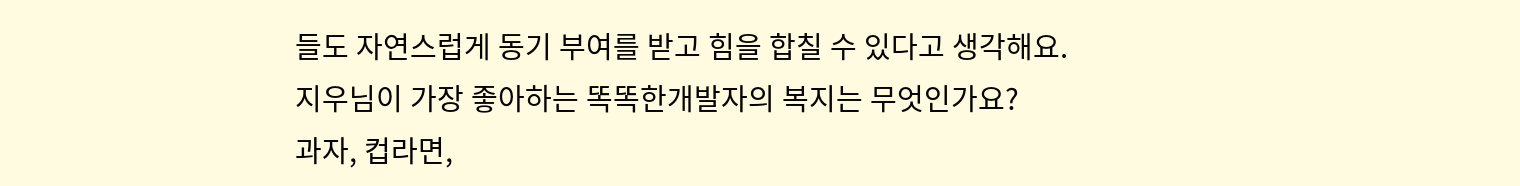들도 자연스럽게 동기 부여를 받고 힘을 합칠 수 있다고 생각해요.
지우님이 가장 좋아하는 똑똑한개발자의 복지는 무엇인가요?
과자, 컵라면,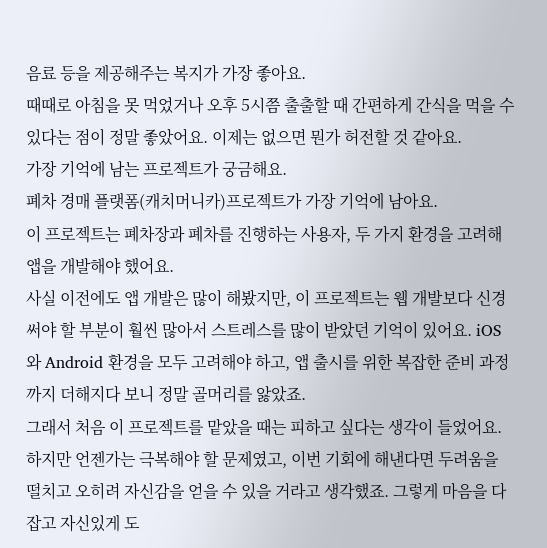음료 등을 제공해주는 복지가 가장 좋아요.
때때로 아침을 못 먹었거나 오후 5시쯤 출출할 때 간편하게 간식을 먹을 수 있다는 점이 정말 좋았어요. 이제는 없으면 뭔가 허전할 것 같아요.
가장 기억에 남는 프로젝트가 궁금해요.
폐차 경매 플랫폼(캐치머니카)프로젝트가 가장 기억에 남아요.
이 프로젝트는 폐차장과 폐차를 진행하는 사용자, 두 가지 환경을 고려해 앱을 개발해야 했어요.
사실 이전에도 앱 개발은 많이 해봤지만, 이 프로젝트는 웹 개발보다 신경 써야 할 부분이 훨씬 많아서 스트레스를 많이 받았던 기억이 있어요. iOS와 Android 환경을 모두 고려해야 하고, 앱 출시를 위한 복잡한 준비 과정까지 더해지다 보니 정말 골머리를 앓았죠.
그래서 처음 이 프로젝트를 맡았을 때는 피하고 싶다는 생각이 들었어요. 하지만 언젠가는 극복해야 할 문제였고, 이번 기회에 해낸다면 두려움을 떨치고 오히려 자신감을 얻을 수 있을 거라고 생각했죠. 그렇게 마음을 다잡고 자신있게 도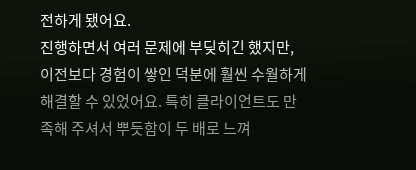전하게 됐어요.
진행하면서 여러 문제에 부딪히긴 했지만, 이전보다 경험이 쌓인 덕분에 훨씬 수월하게 해결할 수 있었어요. 특히 클라이언트도 만족해 주셔서 뿌듯함이 두 배로 느껴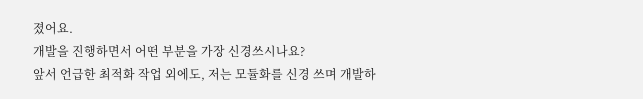졌어요.
개발을 진행하면서 어떤 부분을 가장 신경쓰시나요?
앞서 언급한 최적화 작업 외에도, 저는 모듈화를 신경 쓰며 개발하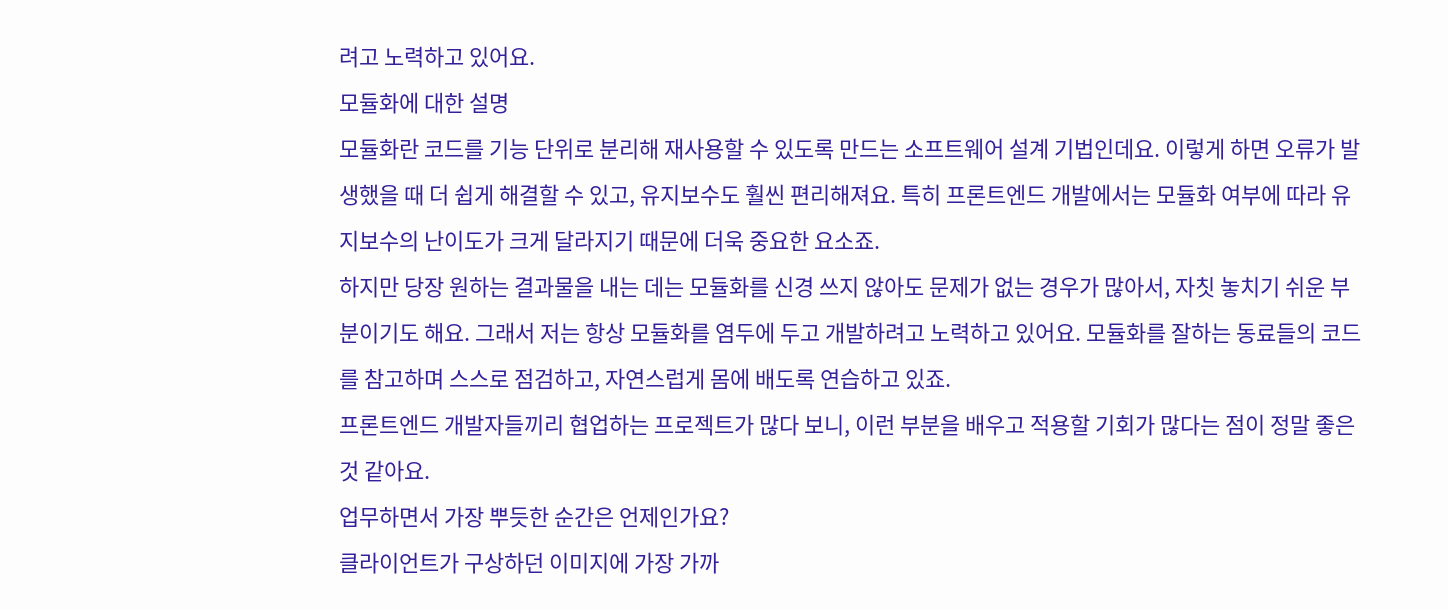려고 노력하고 있어요.
모듈화에 대한 설명
모듈화란 코드를 기능 단위로 분리해 재사용할 수 있도록 만드는 소프트웨어 설계 기법인데요. 이렇게 하면 오류가 발생했을 때 더 쉽게 해결할 수 있고, 유지보수도 훨씬 편리해져요. 특히 프론트엔드 개발에서는 모듈화 여부에 따라 유지보수의 난이도가 크게 달라지기 때문에 더욱 중요한 요소죠.
하지만 당장 원하는 결과물을 내는 데는 모듈화를 신경 쓰지 않아도 문제가 없는 경우가 많아서, 자칫 놓치기 쉬운 부분이기도 해요. 그래서 저는 항상 모듈화를 염두에 두고 개발하려고 노력하고 있어요. 모듈화를 잘하는 동료들의 코드를 참고하며 스스로 점검하고, 자연스럽게 몸에 배도록 연습하고 있죠.
프론트엔드 개발자들끼리 협업하는 프로젝트가 많다 보니, 이런 부분을 배우고 적용할 기회가 많다는 점이 정말 좋은 것 같아요.
업무하면서 가장 뿌듯한 순간은 언제인가요?
클라이언트가 구상하던 이미지에 가장 가까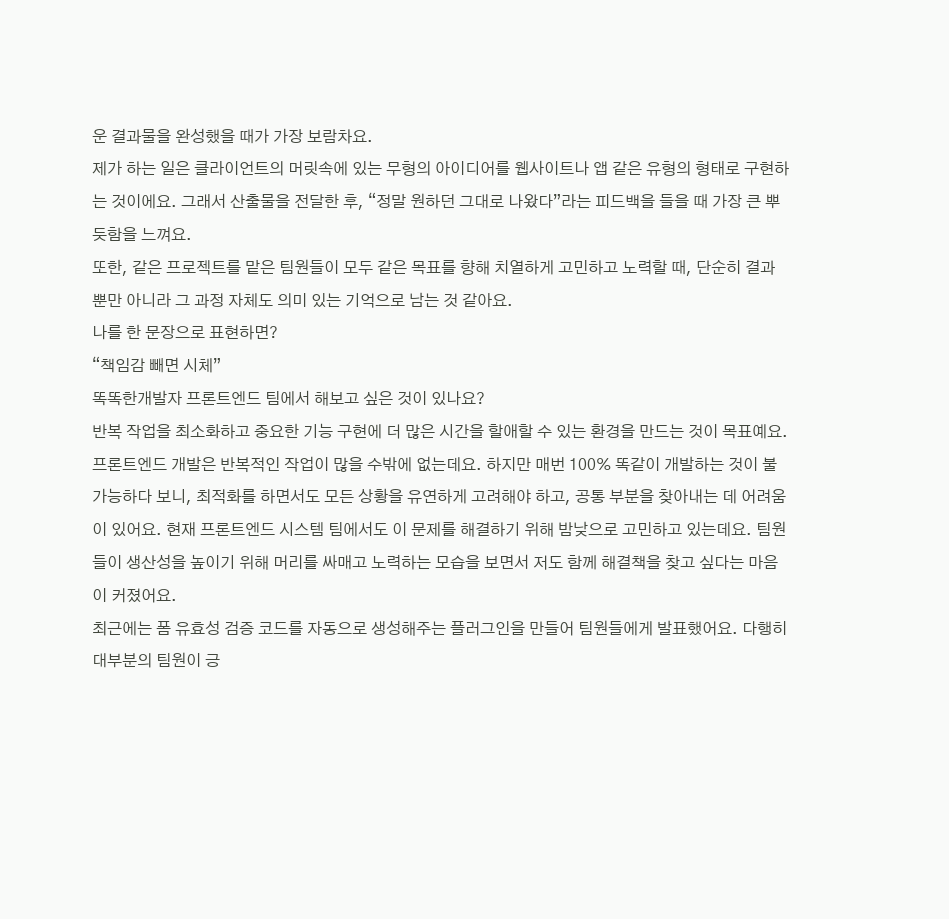운 결과물을 완성했을 때가 가장 보람차요.
제가 하는 일은 클라이언트의 머릿속에 있는 무형의 아이디어를 웹사이트나 앱 같은 유형의 형태로 구현하는 것이에요. 그래서 산출물을 전달한 후, “정말 원하던 그대로 나왔다”라는 피드백을 들을 때 가장 큰 뿌듯함을 느껴요.
또한, 같은 프로젝트를 맡은 팀원들이 모두 같은 목표를 향해 치열하게 고민하고 노력할 때, 단순히 결과뿐만 아니라 그 과정 자체도 의미 있는 기억으로 남는 것 같아요.
나를 한 문장으로 표현하면?
“책임감 빼면 시체”
똑똑한개발자 프론트엔드 팀에서 해보고 싶은 것이 있나요?
반복 작업을 최소화하고 중요한 기능 구현에 더 많은 시간을 할애할 수 있는 환경을 만드는 것이 목표예요.
프론트엔드 개발은 반복적인 작업이 많을 수밖에 없는데요. 하지만 매번 100% 똑같이 개발하는 것이 불가능하다 보니, 최적화를 하면서도 모든 상황을 유연하게 고려해야 하고, 공통 부분을 찾아내는 데 어려움이 있어요. 현재 프론트엔드 시스템 팀에서도 이 문제를 해결하기 위해 밤낮으로 고민하고 있는데요. 팀원들이 생산성을 높이기 위해 머리를 싸매고 노력하는 모습을 보면서 저도 함께 해결책을 찾고 싶다는 마음이 커졌어요.
최근에는 폼 유효성 검증 코드를 자동으로 생성해주는 플러그인을 만들어 팀원들에게 발표했어요. 다행히 대부분의 팀원이 긍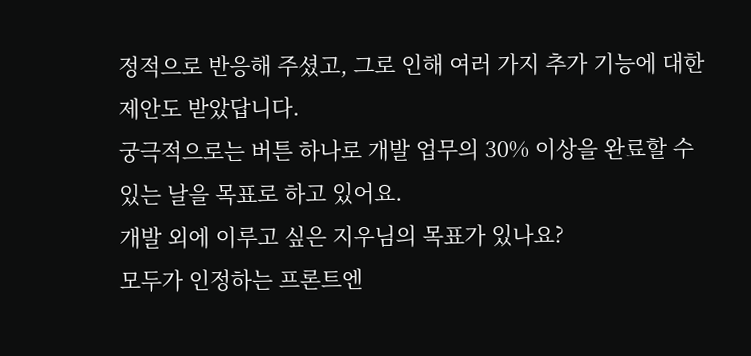정적으로 반응해 주셨고, 그로 인해 여러 가지 추가 기능에 대한 제안도 받았답니다.
궁극적으로는 버튼 하나로 개발 업무의 30% 이상을 완료할 수 있는 날을 목표로 하고 있어요.
개발 외에 이루고 싶은 지우님의 목표가 있나요?
모두가 인정하는 프론트엔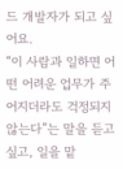드 개발자가 되고 싶어요.
“이 사람과 일하면 어떤 어려운 업무가 주어지더라도 걱정되지 않는다”는 말을 듣고 싶고, 일을 맡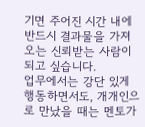기면 주어진 시간 내에 반드시 결과물을 가져오는 신뢰받는 사람이 되고 싶습니다.
업무에서는 강단 있게 행동하면서도, 개개인으로 만났을 때는 멘토가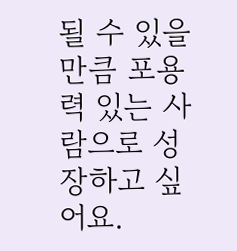될 수 있을 만큼 포용력 있는 사람으로 성장하고 싶어요.